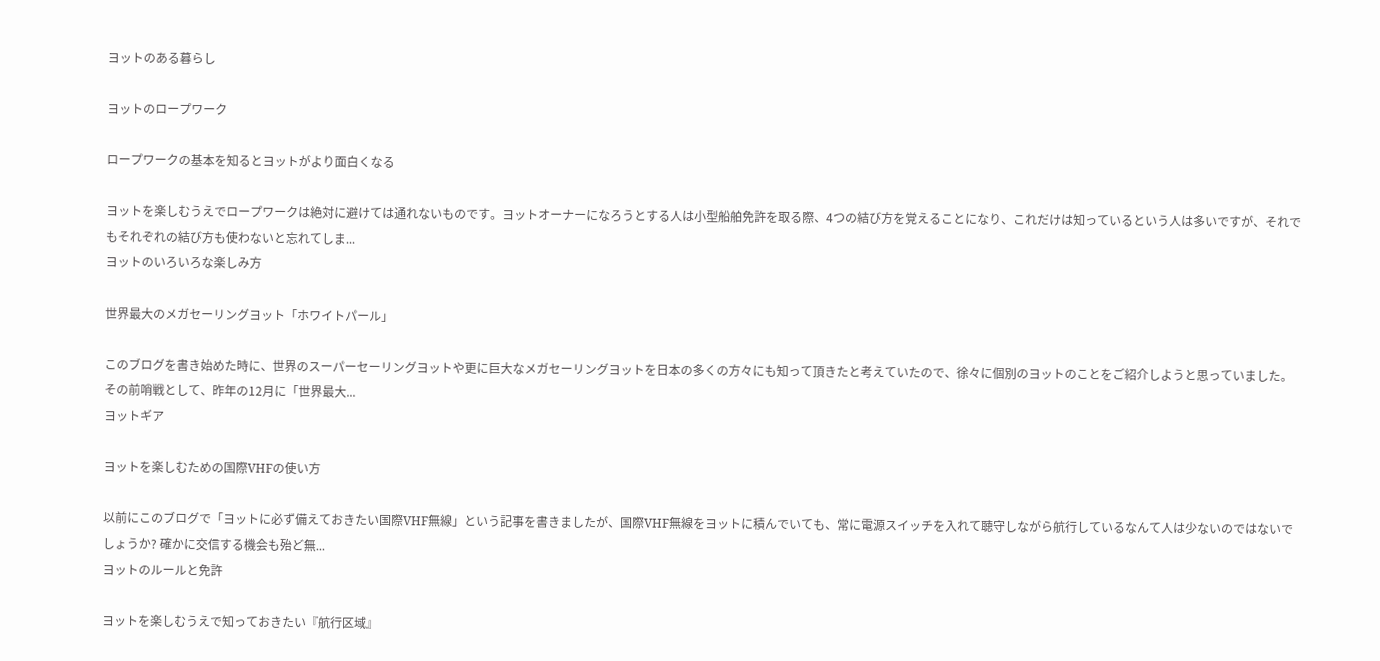ヨットのある暮らし

ヨットのロープワーク

ロープワークの基本を知るとヨットがより面白くなる

ヨットを楽しむうえでロープワークは絶対に避けては通れないものです。ヨットオーナーになろうとする人は小型船舶免許を取る際、4つの結び方を覚えることになり、これだけは知っているという人は多いですが、それでもそれぞれの結び方も使わないと忘れてしま...
ヨットのいろいろな楽しみ方

世界最大のメガセーリングヨット「ホワイトパール」

このブログを書き始めた時に、世界のスーパーセーリングヨットや更に巨大なメガセーリングヨットを日本の多くの方々にも知って頂きたと考えていたので、徐々に個別のヨットのことをご紹介しようと思っていました。その前哨戦として、昨年の12月に「世界最大...
ヨットギア

ヨットを楽しむための国際VHFの使い方

以前にこのブログで「ヨットに必ず備えておきたい国際VHF無線」という記事を書きましたが、国際VHF無線をヨットに積んでいても、常に電源スイッチを入れて聴守しながら航行しているなんて人は少ないのではないでしょうか? 確かに交信する機会も殆ど無...
ヨットのルールと免許

ヨットを楽しむうえで知っておきたい『航行区域』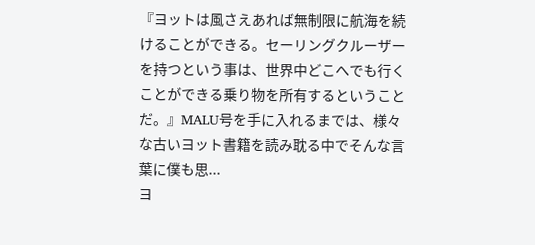『ヨットは風さえあれば無制限に航海を続けることができる。セーリングクルーザーを持つという事は、世界中どこへでも行くことができる乗り物を所有するということだ。』MALU号を手に入れるまでは、様々な古いヨット書籍を読み耽る中でそんな言葉に僕も思...
ヨ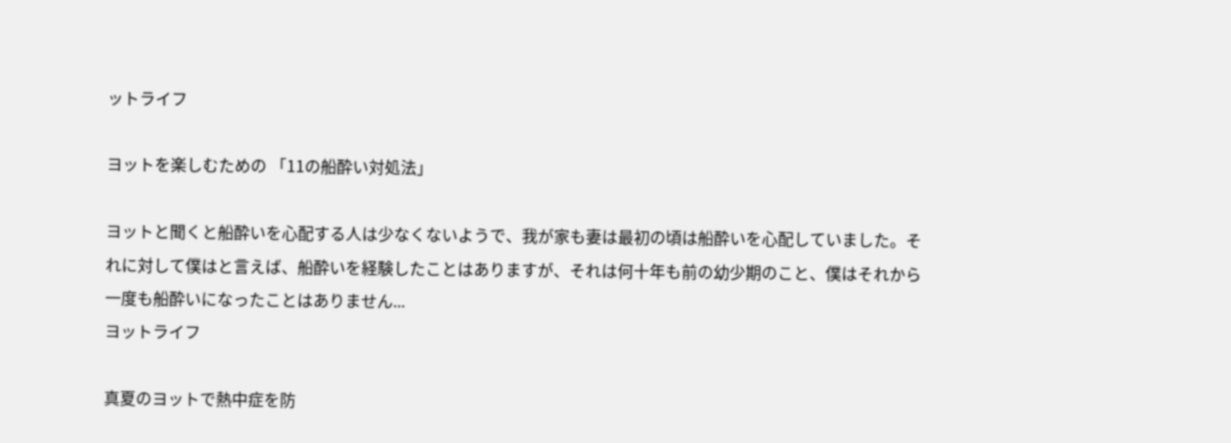ットライフ

ヨットを楽しむための 「11の船酔い対処法」

ヨットと聞くと船酔いを心配する人は少なくないようで、我が家も妻は最初の頃は船酔いを心配していました。それに対して僕はと言えば、船酔いを経験したことはありますが、それは何十年も前の幼少期のこと、僕はそれから一度も船酔いになったことはありません...
ヨットライフ

真夏のヨットで熱中症を防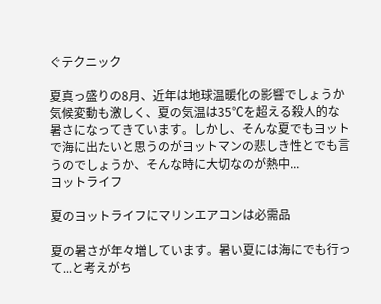ぐテクニック

夏真っ盛りの8月、近年は地球温暖化の影響でしょうか気候変動も激しく、夏の気温は35℃を超える殺人的な暑さになってきています。しかし、そんな夏でもヨットで海に出たいと思うのがヨットマンの悲しき性とでも言うのでしょうか、そんな時に大切なのが熱中...
ヨットライフ

夏のヨットライフにマリンエアコンは必需品

夏の暑さが年々増しています。暑い夏には海にでも行って...と考えがち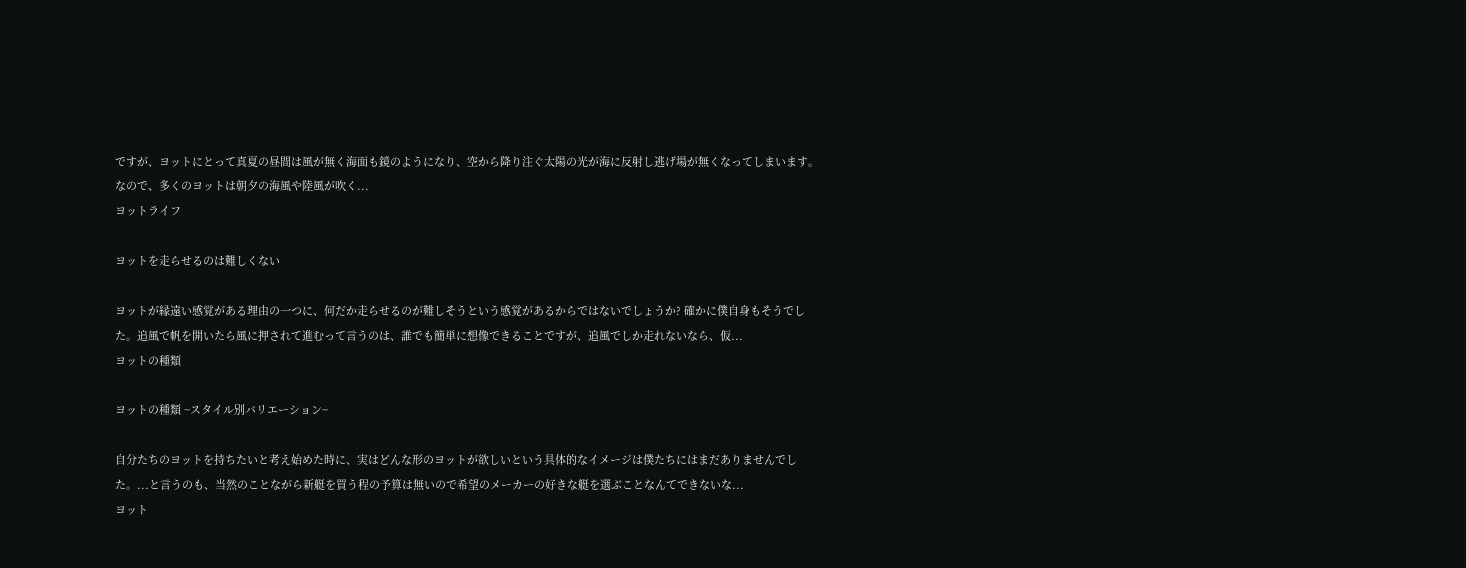ですが、ヨットにとって真夏の昼間は風が無く海面も鏡のようになり、空から降り注ぐ太陽の光が海に反射し逃げ場が無くなってしまいます。なので、多くのヨットは朝夕の海風や陸風が吹く...
ヨットライフ

ヨットを走らせるのは難しくない

ヨットが縁遠い感覚がある理由の一つに、何だか走らせるのが難しそうという感覚があるからではないでしょうか? 確かに僕自身もそうでした。追風で帆を開いたら風に押されて進むって言うのは、誰でも簡単に想像できることですが、追風でしか走れないなら、仮...
ヨットの種類

ヨットの種類 ~スタイル別バリエーション~

自分たちのヨットを持ちたいと考え始めた時に、実はどんな形のヨットが欲しいという具体的なイメージは僕たちにはまだありませんでした。...と言うのも、当然のことながら新艇を買う程の予算は無いので希望のメーカーの好きな艇を選ぶことなんてできないな...
ヨット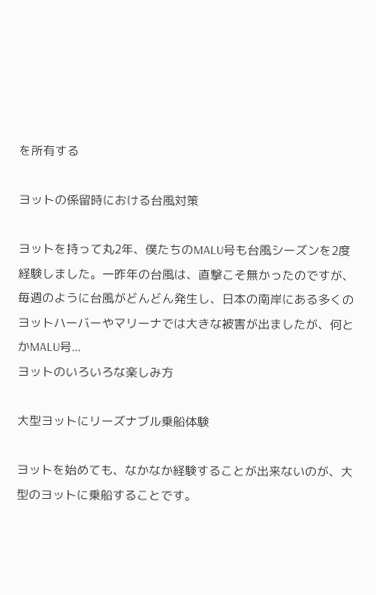を所有する

ヨットの係留時における台風対策

ヨットを持って丸2年、僕たちのMALU号も台風シーズンを2度経験しました。一昨年の台風は、直撃こそ無かったのですが、毎週のように台風がどんどん発生し、日本の南岸にある多くのヨットハーバーやマリーナでは大きな被害が出ましたが、何とかMALU号...
ヨットのいろいろな楽しみ方

大型ヨットにリーズナブル乗船体験

ヨットを始めても、なかなか経験することが出来ないのが、大型のヨットに乗船することです。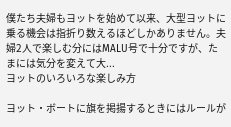僕たち夫婦もヨットを始めて以来、大型ヨットに乗る機会は指折り数えるほどしかありません。夫婦2人で楽しむ分にはMALU号で十分ですが、たまには気分を変えて大...
ヨットのいろいろな楽しみ方

ヨット・ボートに旗を掲揚するときにはルールが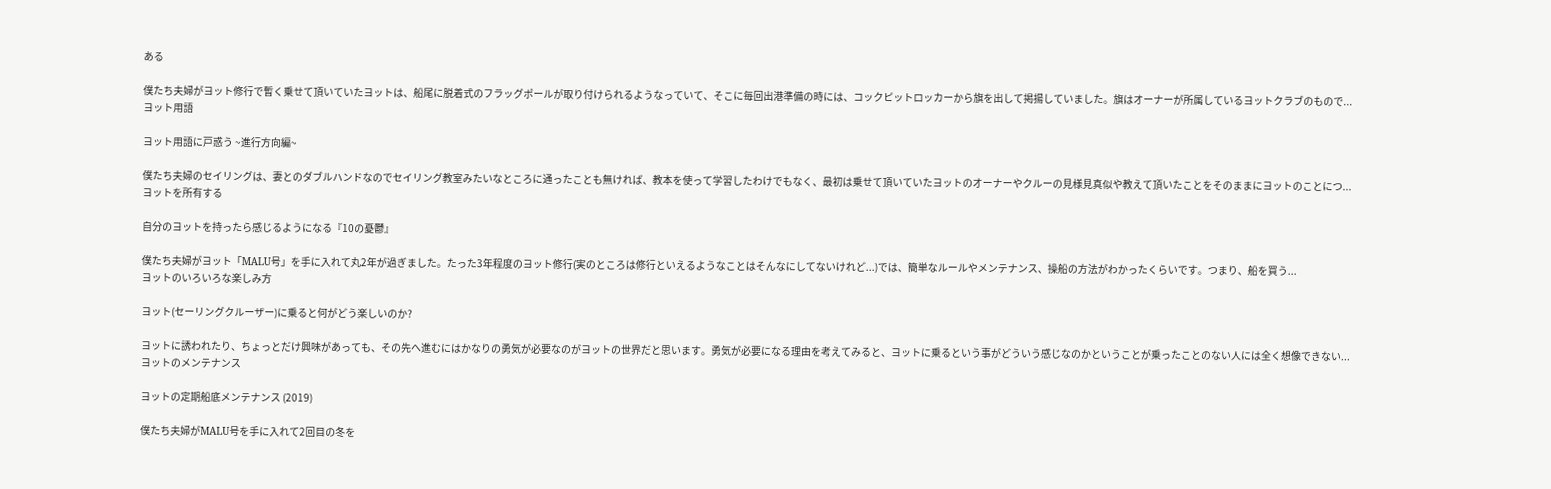ある

僕たち夫婦がヨット修行で暫く乗せて頂いていたヨットは、船尾に脱着式のフラッグポールが取り付けられるようなっていて、そこに毎回出港準備の時には、コックピットロッカーから旗を出して掲揚していました。旗はオーナーが所属しているヨットクラブのもので...
ヨット用語

ヨット用語に戸惑う ~進行方向編~

僕たち夫婦のセイリングは、妻とのダブルハンドなのでセイリング教室みたいなところに通ったことも無ければ、教本を使って学習したわけでもなく、最初は乗せて頂いていたヨットのオーナーやクルーの見様見真似や教えて頂いたことをそのままにヨットのことにつ...
ヨットを所有する

自分のヨットを持ったら感じるようになる『10の憂鬱』

僕たち夫婦がヨット「MALU号」を手に入れて丸2年が過ぎました。たった3年程度のヨット修行(実のところは修行といえるようなことはそんなにしてないけれど...)では、簡単なルールやメンテナンス、操船の方法がわかったくらいです。つまり、船を買う...
ヨットのいろいろな楽しみ方

ヨット(セーリングクルーザー)に乗ると何がどう楽しいのか?

ヨットに誘われたり、ちょっとだけ興味があっても、その先へ進むにはかなりの勇気が必要なのがヨットの世界だと思います。勇気が必要になる理由を考えてみると、ヨットに乗るという事がどういう感じなのかということが乗ったことのない人には全く想像できない...
ヨットのメンテナンス

ヨットの定期船底メンテナンス (2019)

僕たち夫婦がMALU号を手に入れて2回目の冬を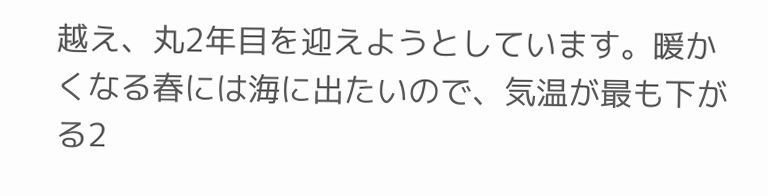越え、丸2年目を迎えようとしています。暖かくなる春には海に出たいので、気温が最も下がる2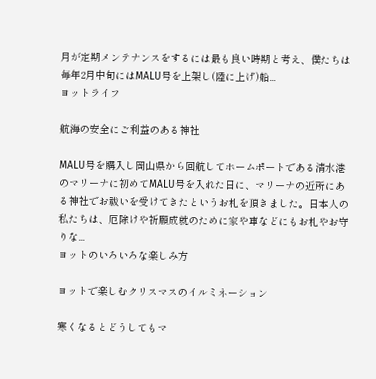月が定期メンテナンスをするには最も良い時期と考え、僕たちは毎年2月中旬にはMALU号を上架し(陸に上げ)船...
ヨットライフ

航海の安全にご利益のある神社

MALU号を購入し岡山県から回航してホームポートである清水港のマリーナに初めてMALU号を入れた日に、マリーナの近所にある神社でお祓いを受けてきたというお札を頂きました。日本人の私たちは、厄除けや祈願成就のために家や車などにもお札やお守りな...
ヨットのいろいろな楽しみ方

ヨットで楽しむクリスマスのイルミネーション

寒くなるとどうしてもマ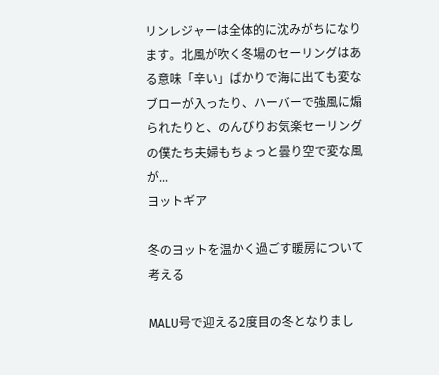リンレジャーは全体的に沈みがちになります。北風が吹く冬場のセーリングはある意味「辛い」ばかりで海に出ても変なブローが入ったり、ハーバーで強風に煽られたりと、のんびりお気楽セーリングの僕たち夫婦もちょっと曇り空で変な風が...
ヨットギア

冬のヨットを温かく過ごす暖房について考える

MALU号で迎える2度目の冬となりまし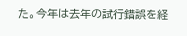た。今年は去年の試行錯誤を経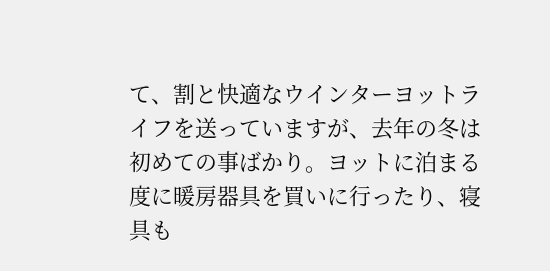て、割と快適なウインターヨットライフを送っていますが、去年の冬は初めての事ばかり。ヨットに泊まる度に暖房器具を買いに行ったり、寝具も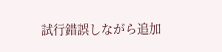試行錯誤しながら追加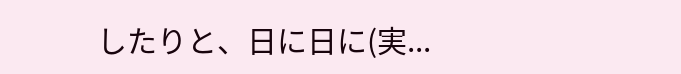したりと、日に日に(実...